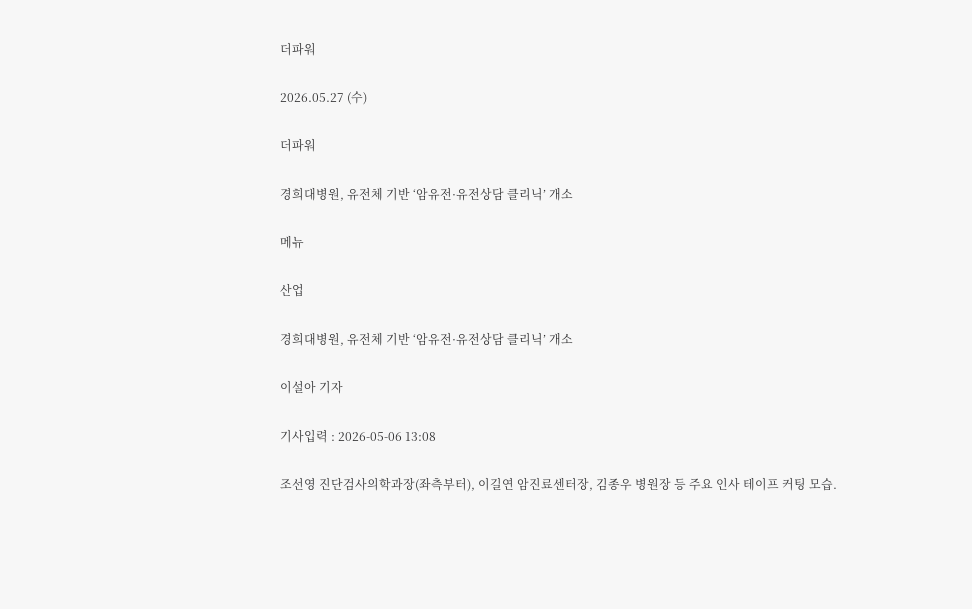더파워

2026.05.27 (수)

더파워

경희대병원, 유전체 기반 ‘암유전·유전상담 클리닉’ 개소

메뉴

산업

경희대병원, 유전체 기반 ‘암유전·유전상담 클리닉’ 개소

이설아 기자

기사입력 : 2026-05-06 13:08

조선영 진단검사의학과장(좌측부터), 이길연 암진료센터장, 김종우 병원장 등 주요 인사 테이프 커팅 모습.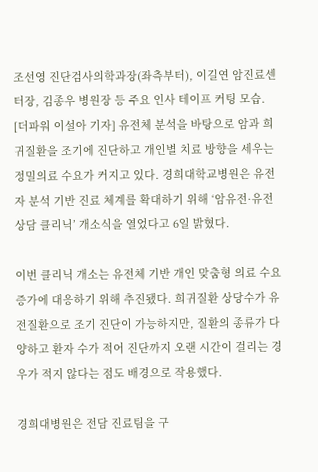조선영 진단검사의학과장(좌측부터), 이길연 암진료센터장, 김종우 병원장 등 주요 인사 테이프 커팅 모습.
[더파워 이설아 기자] 유전체 분석을 바탕으로 암과 희귀질환을 조기에 진단하고 개인별 치료 방향을 세우는 정밀의료 수요가 커지고 있다. 경희대학교병원은 유전자 분석 기반 진료 체계를 확대하기 위해 ‘암유전·유전상담 클리닉’ 개소식을 열었다고 6일 밝혔다.

이번 클리닉 개소는 유전체 기반 개인 맞춤형 의료 수요 증가에 대응하기 위해 추진됐다. 희귀질환 상당수가 유전질환으로 조기 진단이 가능하지만, 질환의 종류가 다양하고 환자 수가 적어 진단까지 오랜 시간이 걸리는 경우가 적지 않다는 점도 배경으로 작용했다.

경희대병원은 전담 진료팀을 구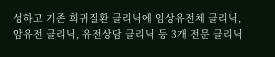성하고 기존 희귀질환 클리닉에 임상유전체 클리닉, 암유전 클리닉, 유전상담 클리닉 등 3개 전문 클리닉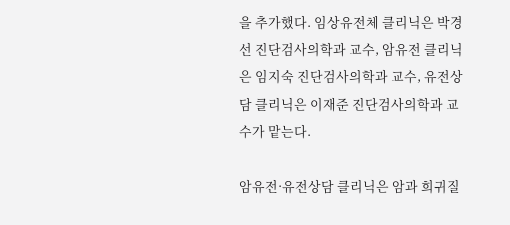을 추가했다. 임상유전체 클리닉은 박경선 진단검사의학과 교수, 암유전 클리닉은 임지숙 진단검사의학과 교수, 유전상담 클리닉은 이재준 진단검사의학과 교수가 맡는다.

암유전·유전상담 클리닉은 암과 희귀질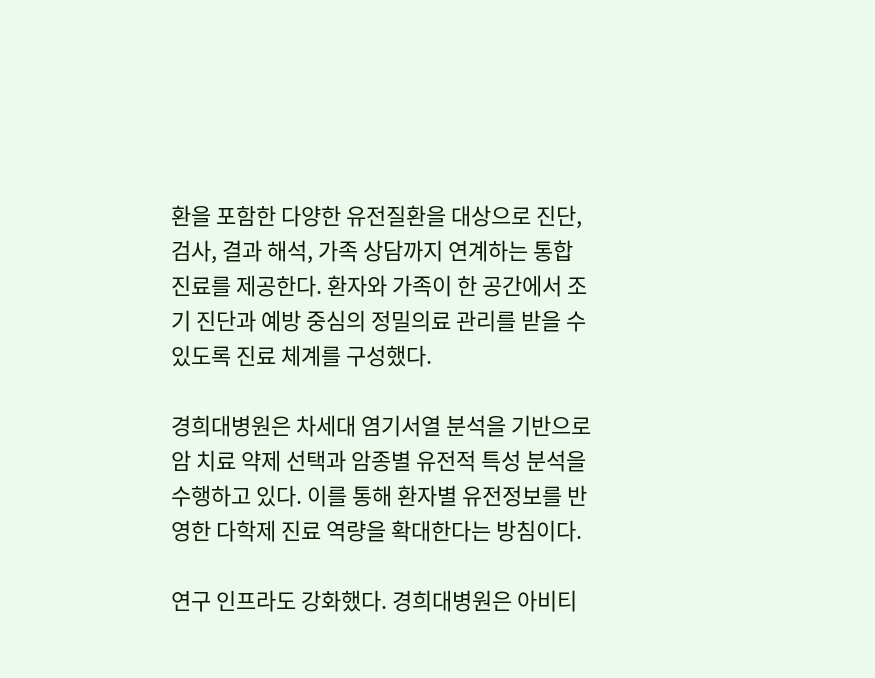환을 포함한 다양한 유전질환을 대상으로 진단, 검사, 결과 해석, 가족 상담까지 연계하는 통합 진료를 제공한다. 환자와 가족이 한 공간에서 조기 진단과 예방 중심의 정밀의료 관리를 받을 수 있도록 진료 체계를 구성했다.

경희대병원은 차세대 염기서열 분석을 기반으로 암 치료 약제 선택과 암종별 유전적 특성 분석을 수행하고 있다. 이를 통해 환자별 유전정보를 반영한 다학제 진료 역량을 확대한다는 방침이다.

연구 인프라도 강화했다. 경희대병원은 아비티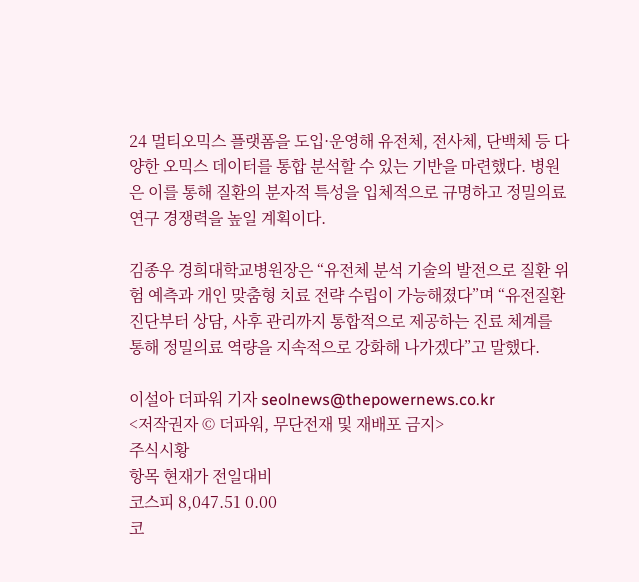24 멀티오믹스 플랫폼을 도입·운영해 유전체, 전사체, 단백체 등 다양한 오믹스 데이터를 통합 분석할 수 있는 기반을 마련했다. 병원은 이를 통해 질환의 분자적 특성을 입체적으로 규명하고 정밀의료 연구 경쟁력을 높일 계획이다.

김종우 경희대학교병원장은 “유전체 분석 기술의 발전으로 질환 위험 예측과 개인 맞춤형 치료 전략 수립이 가능해졌다”며 “유전질환 진단부터 상담, 사후 관리까지 통합적으로 제공하는 진료 체계를 통해 정밀의료 역량을 지속적으로 강화해 나가겠다”고 말했다.

이설아 더파워 기자 seolnews@thepowernews.co.kr
<저작권자 © 더파워, 무단전재 및 재배포 금지>
주식시황
항목 현재가 전일대비
코스피 8,047.51 0.00
코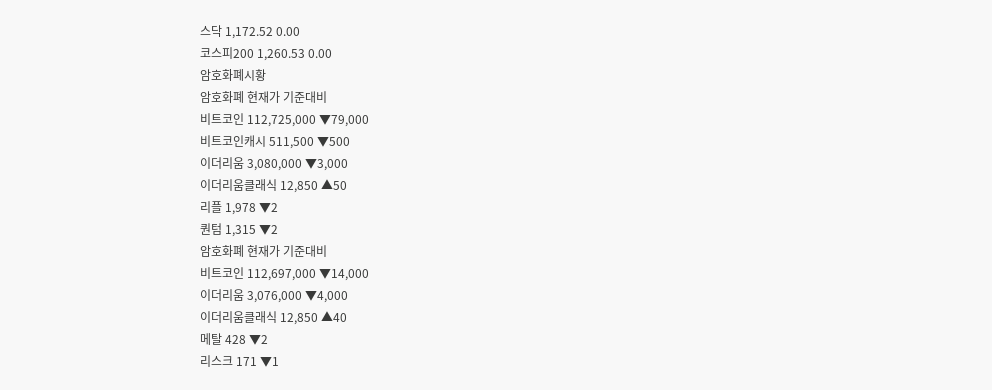스닥 1,172.52 0.00
코스피200 1,260.53 0.00
암호화폐시황
암호화폐 현재가 기준대비
비트코인 112,725,000 ▼79,000
비트코인캐시 511,500 ▼500
이더리움 3,080,000 ▼3,000
이더리움클래식 12,850 ▲50
리플 1,978 ▼2
퀀텀 1,315 ▼2
암호화폐 현재가 기준대비
비트코인 112,697,000 ▼14,000
이더리움 3,076,000 ▼4,000
이더리움클래식 12,850 ▲40
메탈 428 ▼2
리스크 171 ▼1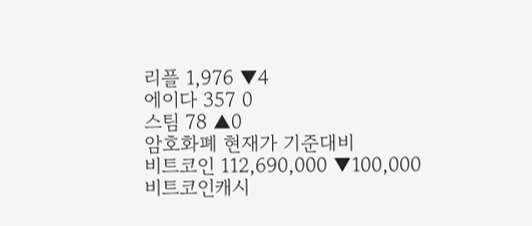리플 1,976 ▼4
에이다 357 0
스팀 78 ▲0
암호화폐 현재가 기준대비
비트코인 112,690,000 ▼100,000
비트코인캐시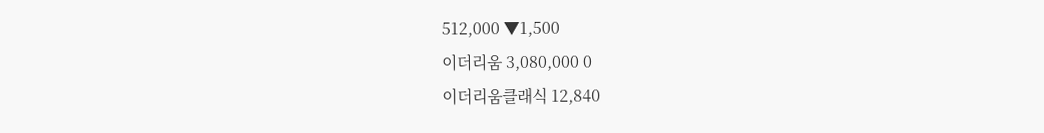512,000 ▼1,500
이더리움 3,080,000 0
이더리움클래식 12,840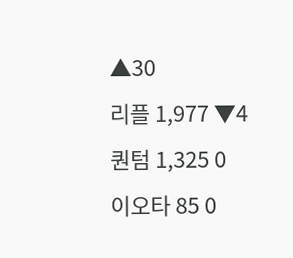▲30
리플 1,977 ▼4
퀀텀 1,325 0
이오타 85 0